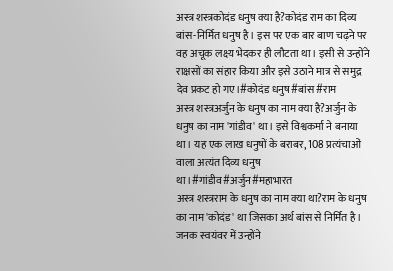अस्त्र शस्त्रकोदंड धनुष क्या है?कोदंड राम का दिव्य बांस-निर्मित धनुष है। इस पर एक बार बाण चढ़ने पर वह अचूक लक्ष्य भेदकर ही लौटता था। इसी से उन्होंने राक्षसों का संहार किया और इसे उठाने मात्र से समुद्र देव प्रकट हो गए।#कोदंड धनुष#बांस#राम
अस्त्र शस्त्रअर्जुन के धनुष का नाम क्या है?अर्जुन के धनुष का नाम 'गांडीव' था। इसे विश्वकर्मा ने बनाया था। यह एक लाख धनुषों के बराबर, 108 प्रत्यंचाओं वाला अत्यंत दिव्य धनुष था।#गांडीव#अर्जुन#महाभारत
अस्त्र शस्त्रराम के धनुष का नाम क्या था?राम के धनुष का नाम 'कोदंड' था जिसका अर्थ बांस से निर्मित है। जनक स्वयंवर में उन्होंने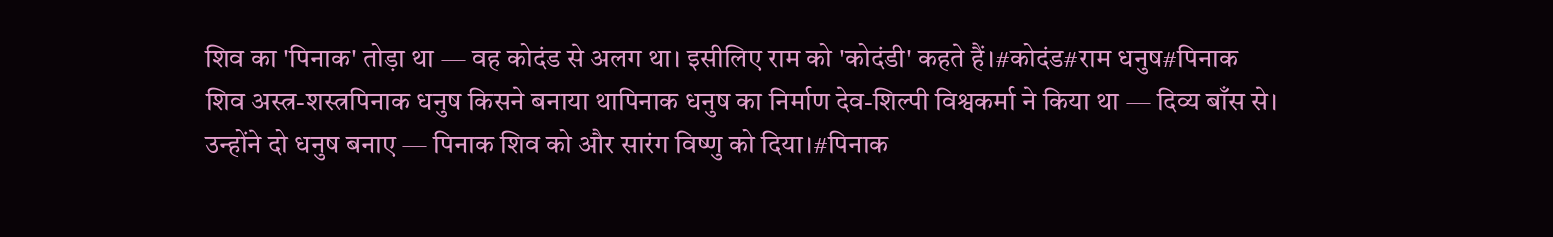शिव का 'पिनाक' तोड़ा था — वह कोदंड से अलग था। इसीलिए राम को 'कोदंडी' कहते हैं।#कोदंड#राम धनुष#पिनाक
शिव अस्त्र-शस्त्रपिनाक धनुष किसने बनाया थापिनाक धनुष का निर्माण देव-शिल्पी विश्वकर्मा ने किया था — दिव्य बाँस से। उन्होंने दो धनुष बनाए — पिनाक शिव को और सारंग विष्णु को दिया।#पिनाक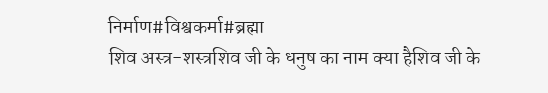निर्माण#विश्वकर्मा#ब्रह्मा
शिव अस्त्र-शस्त्रशिव जी के धनुष का नाम क्या हैशिव जी के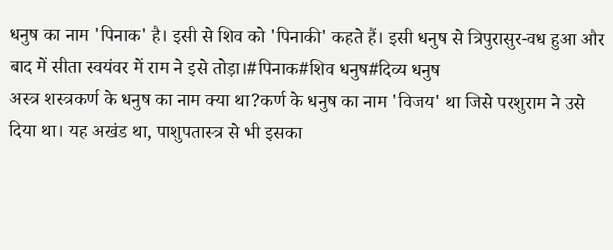धनुष का नाम 'पिनाक' है। इसी से शिव को 'पिनाकी' कहते हैं। इसी धनुष से त्रिपुरासुर-वध हुआ और बाद में सीता स्वयंवर में राम ने इसे तोड़ा।#पिनाक#शिव धनुष#दिव्य धनुष
अस्त्र शस्त्रकर्ण के धनुष का नाम क्या था?कर्ण के धनुष का नाम 'विजय' था जिसे परशुराम ने उसे दिया था। यह अखंड था, पाशुपतास्त्र से भी इसका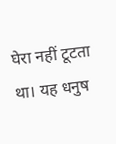घेरा नहीं टूटता था। यह धनुष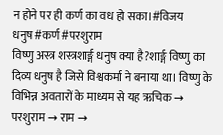न होने पर ही कर्ण का वध हो सका।#विजय धनुष#कर्ण#परशुराम
विष्णु अस्त्र शस्त्रशार्ङ्ग धनुष क्या है?शार्ङ्ग विष्णु का दिव्य धनुष है जिसे विश्वकर्मा ने बनाया था। विष्णु के विभिन्न अवतारों के माध्यम से यह ऋचिक → परशुराम → राम →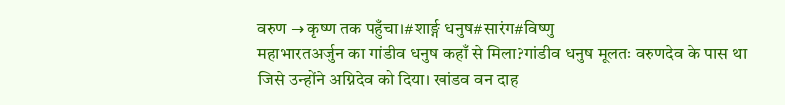वरुण → कृष्ण तक पहुँचा।#शार्ङ्ग धनुष#सारंग#विष्णु
महाभारतअर्जुन का गांडीव धनुष कहाँ से मिला?गांडीव धनुष मूलतः वरुणदेव के पास था जिसे उन्होंने अग्निदेव को दिया। खांडव वन दाह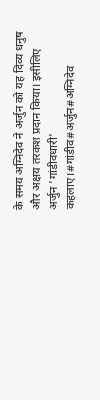के समय अग्निदेव ने अर्जुन को यह दिव्य धनुष और अक्षय तरकश प्रदान किया। इसीलिए अर्जुन 'गांडीवधारी' कहलाए।#गांडीव#अर्जुन#अग्निदेव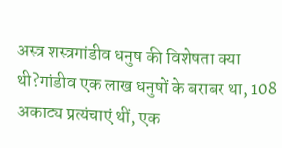अस्त्र शस्त्रगांडीव धनुष की विशेषता क्या थी?गांडीव एक लाख धनुषों के बराबर था, 108 अकाट्य प्रत्यंचाएं थीं, एक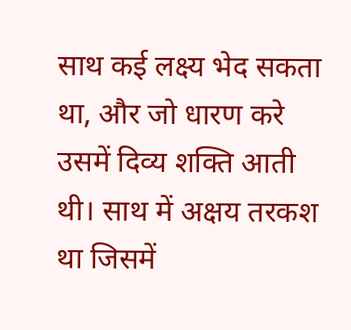साथ कई लक्ष्य भेद सकता था, और जो धारण करे उसमें दिव्य शक्ति आती थी। साथ में अक्षय तरकश था जिसमें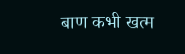बाण कभी खत्म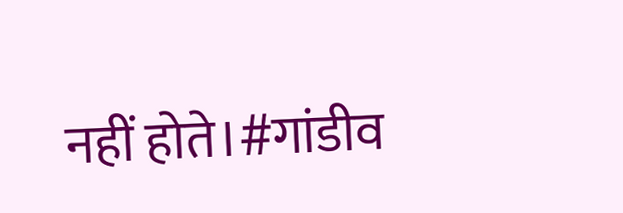नहीं होते।#गांडीव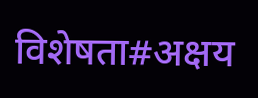विशेषता#अक्षय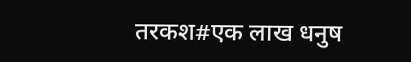तरकश#एक लाख धनुष